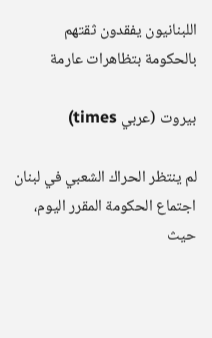اللبنانيون يفقدون ثقتهم بالحكومة بتظاهرات عارمة

بيروت (عربي times)

لم ينتظر الحراك الشعبي في لبنان اجتماع الحكومة المقرر اليوم، حيث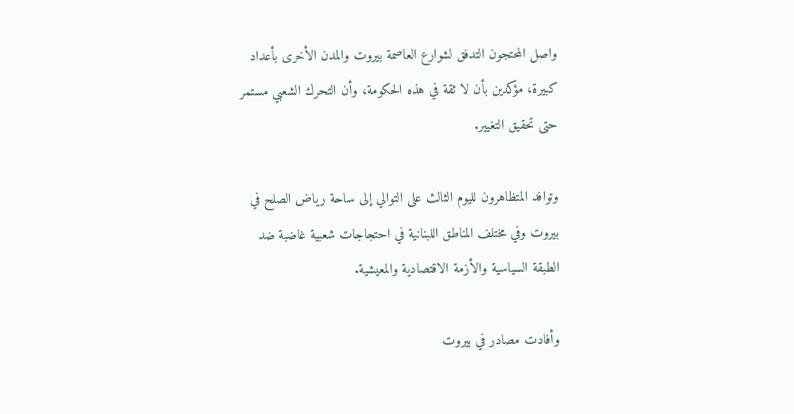واصل المحتجون التدفق لشوارع العاصمة بيروت والمدن الأخرى بأعداد كبيرة، مؤكدين بأن لا ثقة في هذه الحكومة، وأن التحرك الشعبي مستمر حتى تحقيق التغيير.

وتوافد المتظاهرون لليوم الثالث على التوالي إلى ساحة رياض الصلح في بيروت وفي مختلف المناطق اللبنانية في احتجاجات شعبية غاضبة ضد الطبقة السياسية والأزمة الاقتصادية والمعيشية.

وأفادت مصادر في بيروت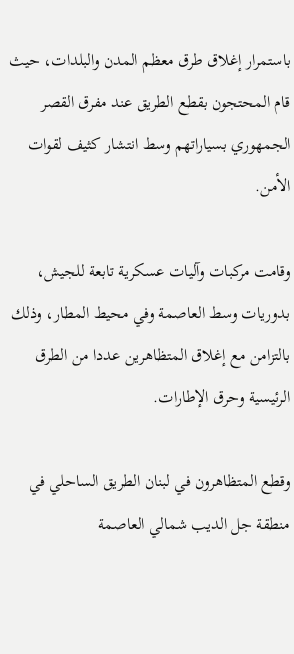باستمرار إغلاق طرق معظم المدن والبلدات، حيث قام المحتجون بقطع الطريق عند مفرق القصر الجمهوري بسياراتهم وسط انتشار كثيف لقوات الأمن.

وقامت مركبات وآليات عسكرية تابعة للجيش، بدوريات وسط العاصمة وفي محيط المطار، وذلك بالتزامن مع إغلاق المتظاهرين عددا من الطرق الرئيسية وحرق الإطارات.

وقطع المتظاهرون في لبنان الطريق الساحلي في منطقة جل الديب شمالي العاصمة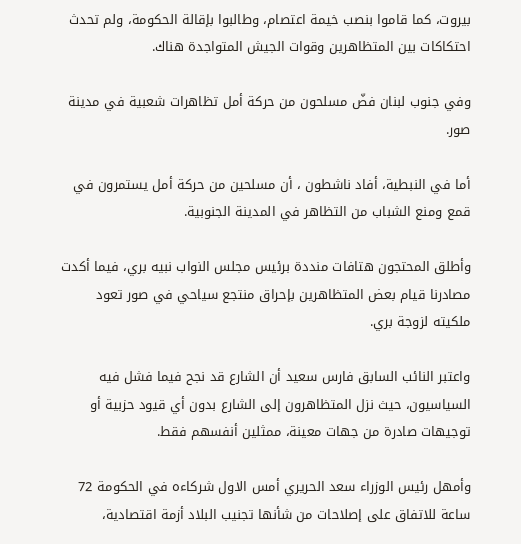بيروت، كما قاموا بنصب خيمة اعتصام، وطالبوا بإقالة الحكومة، ولم تحدث احتكاكات بين المتظاهرين وقوات الجيش المتواجدة هناك.

وفي جنوب لبنان فضّ مسلحون من حركة أمل تظاهرات شعبية في مدينة صور.

أما في النبطية، أفاد ناشطون ، أن مسلحين من حركة أمل يستمرون في قمع ومنع الشباب من التظاهر في المدينة الجنوبية.

وأطلق المحتجون هتافات منددة برئيس مجلس النواب نبيه بري، فيما أكدت مصادرنا قيام بعض المتظاهرين بإحراق منتجع سياحي في صور تعود ملكيته لزوجة بري.

واعتبر النائب السابق فارس سعيد أن الشارع قد نجح فيما فشل فيه السياسيون، حيث نزل المتظاهرون إلى الشارع بدون أي قيود حزبية أو توجيهات صادرة من جهات معينة، ممثلين أنفسهم فقط.

وأمهل رئيس الوزراء سعد الحريري أمس الاول شركاءه في الحكومة 72 ساعة للاتفاق على إصلاحات من شأنها تجنيب البلاد أزمة اقتصادية،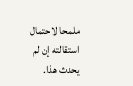ملمحا لاحتمال استقالته إن لم يحدث هذا.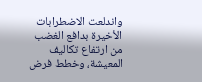واندلعت الاضطرابات الأخيرة بدافع الغضب من ارتفاع تكاليف المعيشة، وخطط فرض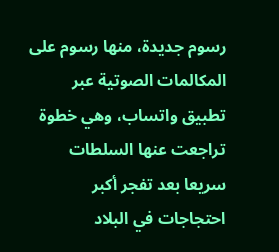رسوم جديدة، منها رسوم على المكالمات الصوتية عبر تطبيق واتساب، وهي خطوة تراجعت عنها السلطات سريعا بعد تفجر أكبر احتجاجات في البلاد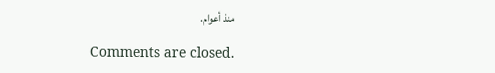منذ أعوام.

Comments are closed.